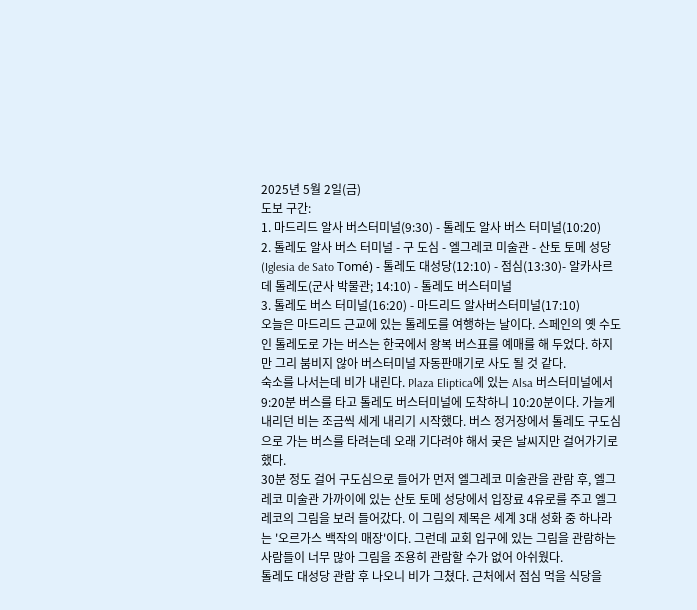2025년 5월 2일(금)
도보 구간:
1. 마드리드 알사 버스터미널(9:30) - 톨레도 알사 버스 터미널(10:20)
2. 톨레도 알사 버스 터미널 - 구 도심 - 엘그레코 미술관 - 산토 토메 성당(Iglesia de Sato Tomé) - 톨레도 대성당(12:10) - 점심(13:30)- 알카사르 데 톨레도(군사 박물관; 14:10) - 톨레도 버스터미널
3. 톨레도 버스 터미널(16:20) - 마드리드 알사버스터미널(17:10)
오늘은 마드리드 근교에 있는 톨레도를 여행하는 날이다. 스페인의 옛 수도인 톨레도로 가는 버스는 한국에서 왕복 버스표를 예매를 해 두었다. 하지만 그리 붐비지 않아 버스터미널 자동판매기로 사도 될 것 같다.
숙소를 나서는데 비가 내린다. Plaza Eliptica에 있는 Alsa 버스터미널에서 9:20분 버스를 타고 톨레도 버스터미널에 도착하니 10:20분이다. 가늘게 내리던 비는 조금씩 세게 내리기 시작했다. 버스 정거장에서 톨레도 구도심으로 가는 버스를 타려는데 오래 기다려야 해서 궂은 날씨지만 걸어가기로 했다.
30분 정도 걸어 구도심으로 들어가 먼저 엘그레코 미술관을 관람 후, 엘그레코 미술관 가까이에 있는 산토 토메 성당에서 입장료 4유로를 주고 엘그레코의 그림을 보러 들어갔다. 이 그림의 제목은 세계 3대 성화 중 하나라는 '오르가스 백작의 매장'이다. 그런데 교회 입구에 있는 그림을 관람하는 사람들이 너무 많아 그림을 조용히 관람할 수가 없어 아쉬웠다.
톨레도 대성당 관람 후 나오니 비가 그쳤다. 근처에서 점심 먹을 식당을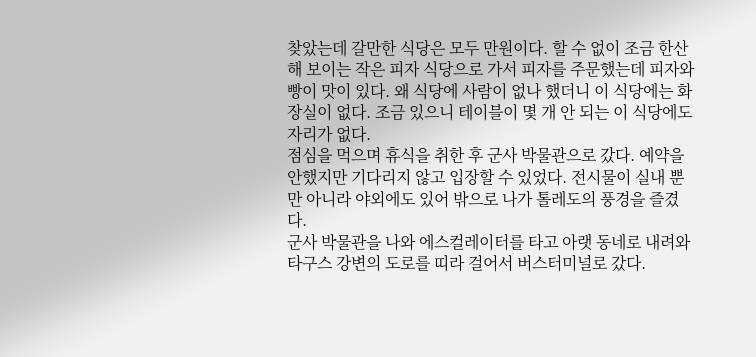찾았는데 갈만한 식당은 모두 만원이다. 할 수 없이 조금 한산해 보이는 작은 피자 식당으로 가서 피자를 주문했는데 피자와 빵이 맛이 있다. 왜 식당에 사람이 없나 했더니 이 식당에는 화장실이 없다. 조금 있으니 테이블이 몇 개 안 되는 이 식당에도 자리가 없다.
점심을 먹으며 휴식을 취한 후 군사 박물관으로 갔다. 예약을 안했지만 기다리지 않고 입장할 수 있었다. 전시물이 실내 뿐만 아니라 야외에도 있어 밖으로 나가 톨레도의 풍경을 즐겼다.
군사 박물관을 나와 에스컬레이터를 타고 아랫 동네로 내려와 타구스 강변의 도로를 띠라 걸어서 버스터미널로 갔다.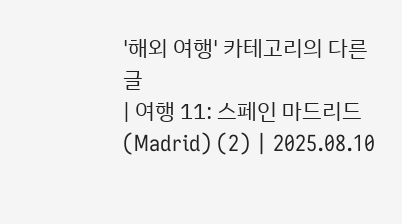'해외 여행' 카테고리의 다른 글
| 여행 11: 스페인 마드리드(Madrid) (2) | 2025.08.10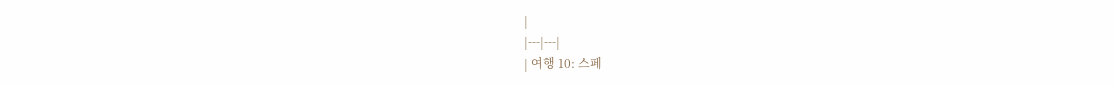|
|---|---|
| 여행 10: 스페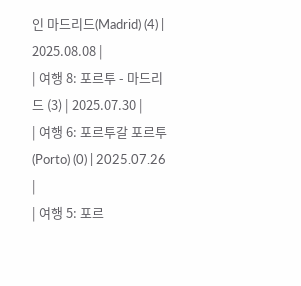인 마드리드(Madrid) (4) | 2025.08.08 |
| 여행 8: 포르투 - 마드리드 (3) | 2025.07.30 |
| 여행 6: 포르투갈 포르투(Porto) (0) | 2025.07.26 |
| 여행 5: 포르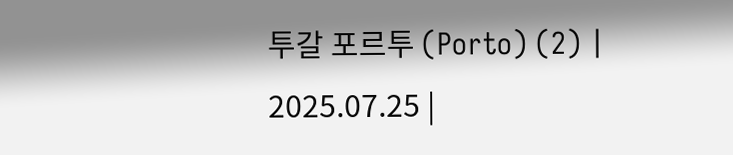투갈 포르투 (Porto) (2) | 2025.07.25 |